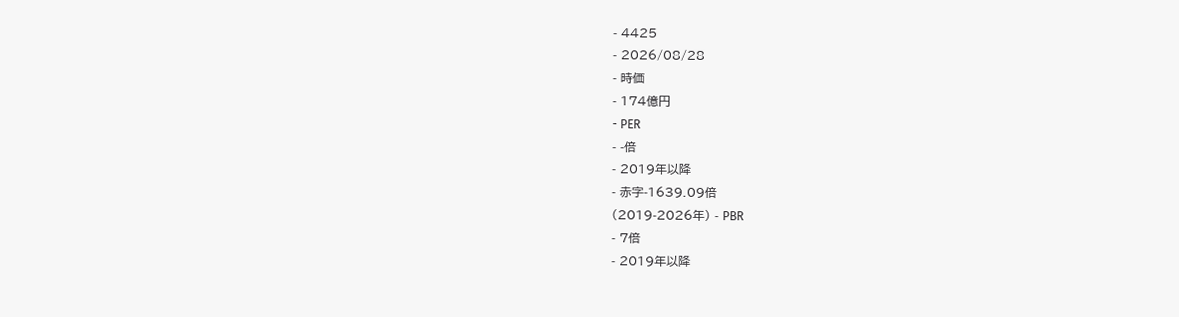- 4425
- 2026/08/28
- 時価
- 174億円
- PER
- -倍
- 2019年以降
- 赤字-1639.09倍
(2019-2026年) - PBR
- 7倍
- 2019年以降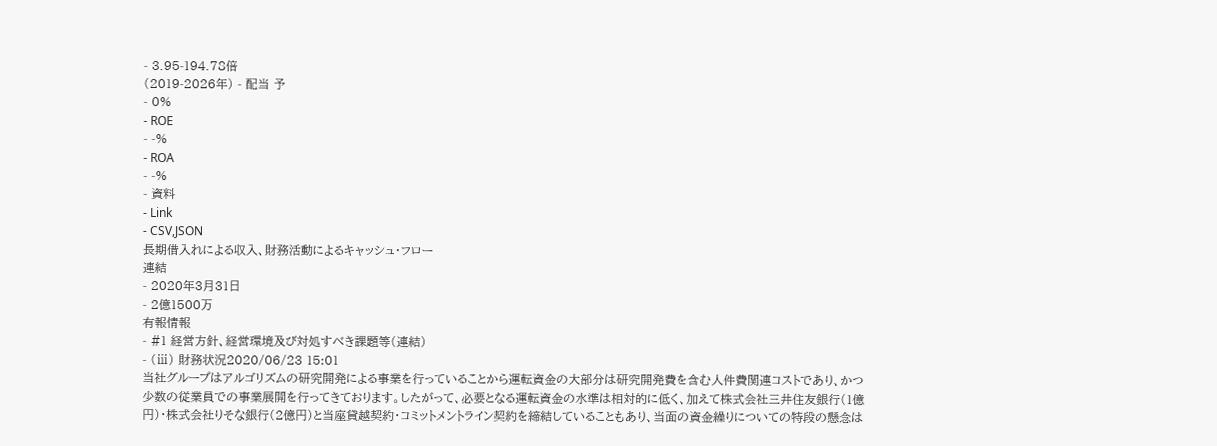- 3.95-194.78倍
(2019-2026年) - 配当 予
- 0%
- ROE
- -%
- ROA
- -%
- 資料
- Link
- CSV,JSON
長期借入れによる収入、財務活動によるキャッシュ・フロー
連結
- 2020年3月31日
- 2億1500万
有報情報
- #1 経営方針、経営環境及び対処すべき課題等(連結)
- (ⅲ) 財務状況2020/06/23 15:01
当社グループはアルゴリズムの研究開発による事業を行っていることから運転資金の大部分は研究開発費を含む人件費関連コストであり、かつ少数の従業員での事業展開を行ってきております。したがって、必要となる運転資金の水準は相対的に低く、加えて株式会社三井住友銀行(1億円)・株式会社りそな銀行(2億円)と当座貸越契約・コミットメントライン契約を締結していることもあり、当面の資金繰りについての特段の懸念は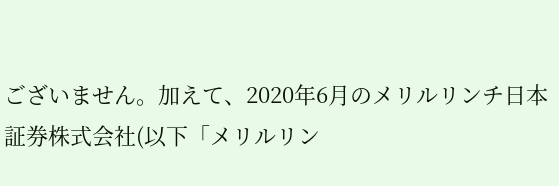ございません。加えて、2020年6月のメリルリンチ日本証券株式会社(以下「メリルリン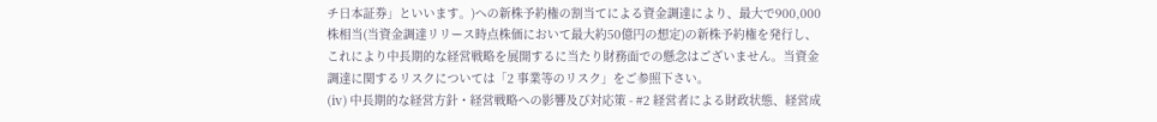チ日本証券」といいます。)への新株予約権の割当てによる資金調達により、最大で900,000株相当(当資金調達リリース時点株価において最大約50億円の想定)の新株予約権を発行し、これにより中長期的な経営戦略を展開するに当たり財務面での懸念はございません。当資金調達に関するリスクについては「2 事業等のリスク」をご参照下さい。
(ⅳ) 中長期的な経営方針・経営戦略への影響及び対応策 - #2 経営者による財政状態、経営成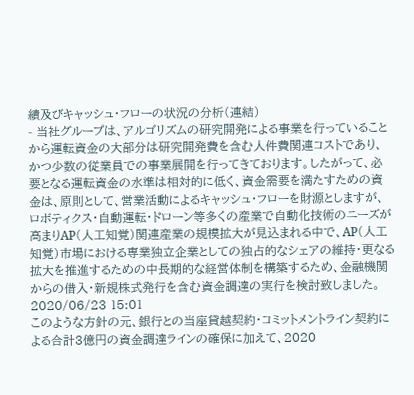績及びキャッシュ・フローの状況の分析(連結)
- 当社グループは、アルゴリズムの研究開発による事業を行っていることから運転資金の大部分は研究開発費を含む人件費関連コストであり、かつ少数の従業員での事業展開を行ってきております。したがって、必要となる運転資金の水準は相対的に低く、資金需要を満たすための資金は、原則として、営業活動によるキャッシュ・フローを財源としますが、ロボティクス・自動運転・ドローン等多くの産業で自動化技術のニーズが高まりAP(人工知覚)関連産業の規模拡大が見込まれる中で、AP(人工知覚)市場における専業独立企業としての独占的なシェアの維持・更なる拡大を推進するための中長期的な経営体制を構築するため、金融機関からの借入・新規株式発行を含む資金調達の実行を検討致しました。2020/06/23 15:01
このような方針の元、銀行との当座貸越契約・コミットメントライン契約による合計3億円の資金調達ラインの確保に加えて、2020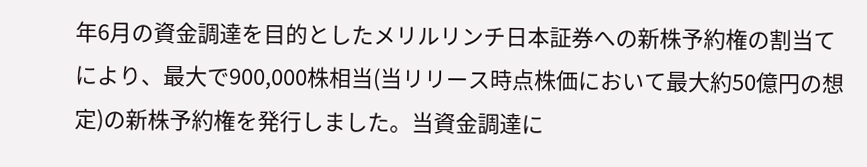年6月の資金調達を目的としたメリルリンチ日本証券への新株予約権の割当てにより、最大で900,000株相当(当リリース時点株価において最大約50億円の想定)の新株予約権を発行しました。当資金調達に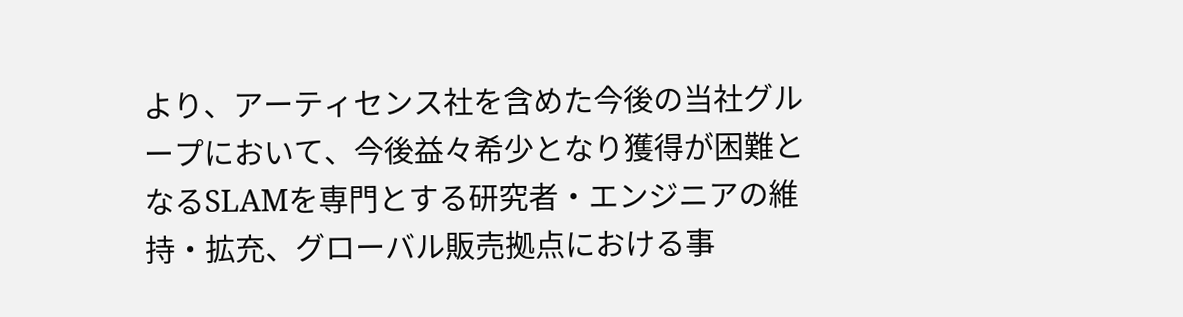より、アーティセンス社を含めた今後の当社グループにおいて、今後益々希少となり獲得が困難となるSLAMを専門とする研究者・エンジニアの維持・拡充、グローバル販売拠点における事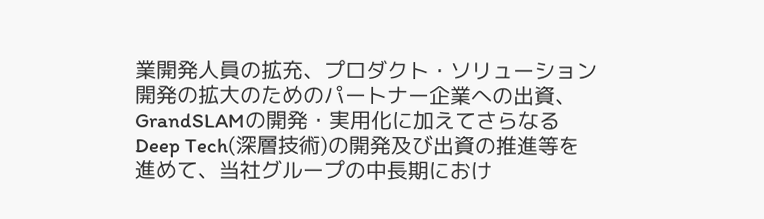業開発人員の拡充、プロダクト・ソリューション開発の拡大のためのパートナー企業への出資、GrandSLAMの開発・実用化に加えてさらなるDeep Tech(深層技術)の開発及び出資の推進等を進めて、当社グループの中長期におけ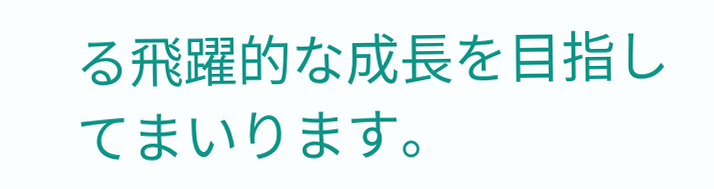る飛躍的な成長を目指してまいります。